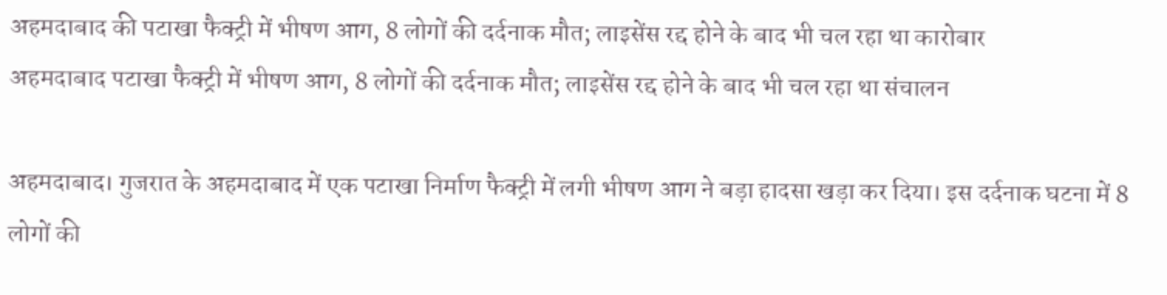अहमदाबाद की पटाखा फैक्ट्री में भीषण आग, 8 लोगों की दर्दनाक मौत; लाइसेंस रद्द होने के बाद भी चल रहा था कारोबार
अहमदाबाद पटाखा फैक्ट्री में भीषण आग, 8 लोगों की दर्दनाक मौत; लाइसेंस रद्द होने के बाद भी चल रहा था संचालन

अहमदाबाद। गुजरात के अहमदाबाद में एक पटाखा निर्माण फैक्ट्री में लगी भीषण आग ने बड़ा हादसा खड़ा कर दिया। इस दर्दनाक घटना में 8 लोगों की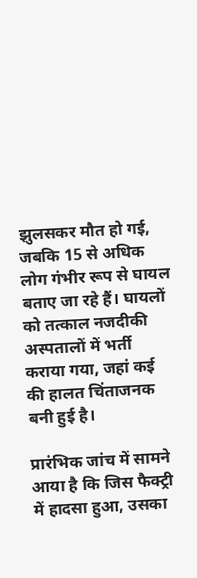झुलसकर मौत हो गई, जबकि 15 से अधिक लोग गंभीर रूप से घायल बताए जा रहे हैं। घायलों को तत्काल नजदीकी अस्पतालों में भर्ती कराया गया, जहां कई की हालत चिंताजनक बनी हुई है।

प्रारंभिक जांच में सामने आया है कि जिस फैक्ट्री में हादसा हुआ, उसका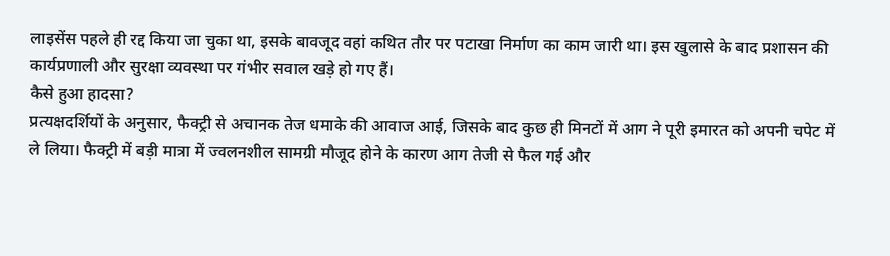लाइसेंस पहले ही रद्द किया जा चुका था, इसके बावजूद वहां कथित तौर पर पटाखा निर्माण का काम जारी था। इस खुलासे के बाद प्रशासन की कार्यप्रणाली और सुरक्षा व्यवस्था पर गंभीर सवाल खड़े हो गए हैं।
कैसे हुआ हादसा?
प्रत्यक्षदर्शियों के अनुसार, फैक्ट्री से अचानक तेज धमाके की आवाज आई, जिसके बाद कुछ ही मिनटों में आग ने पूरी इमारत को अपनी चपेट में ले लिया। फैक्ट्री में बड़ी मात्रा में ज्वलनशील सामग्री मौजूद होने के कारण आग तेजी से फैल गई और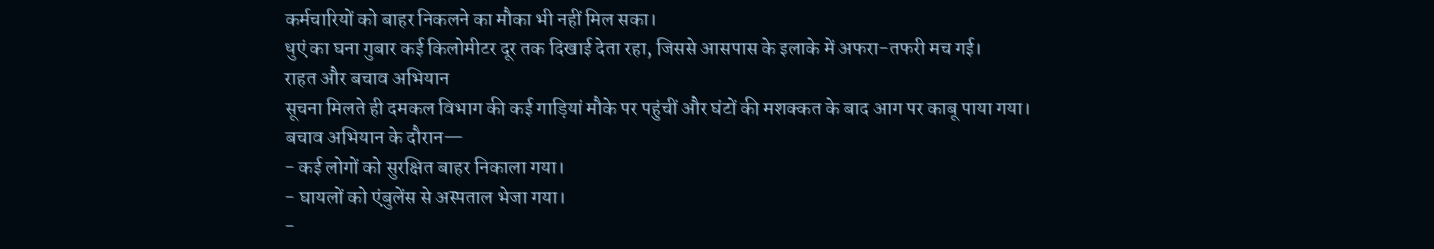कर्मचारियों को बाहर निकलने का मौका भी नहीं मिल सका।
धुएं का घना गुबार कई किलोमीटर दूर तक दिखाई देता रहा, जिससे आसपास के इलाके में अफरा-तफरी मच गई।
राहत और बचाव अभियान
सूचना मिलते ही दमकल विभाग की कई गाड़ियां मौके पर पहुंचीं और घंटों की मशक्कत के बाद आग पर काबू पाया गया।
बचाव अभियान के दौरान—
- कई लोगों को सुरक्षित बाहर निकाला गया।
- घायलों को एंबुलेंस से अस्पताल भेजा गया।
-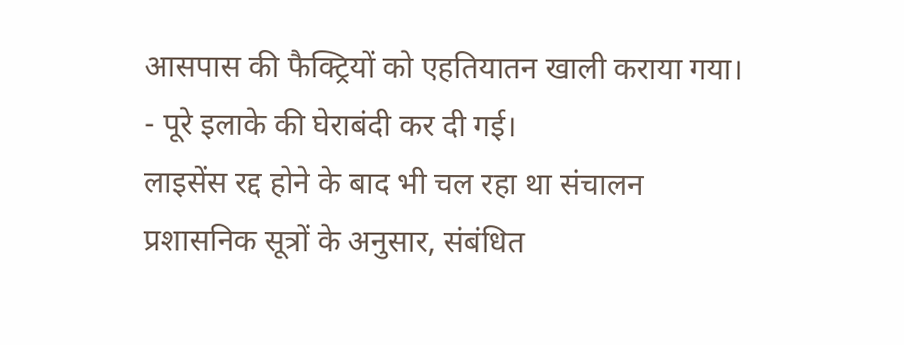आसपास की फैक्ट्रियों को एहतियातन खाली कराया गया।
- पूरे इलाके की घेराबंदी कर दी गई।
लाइसेंस रद्द होने के बाद भी चल रहा था संचालन
प्रशासनिक सूत्रों के अनुसार, संबंधित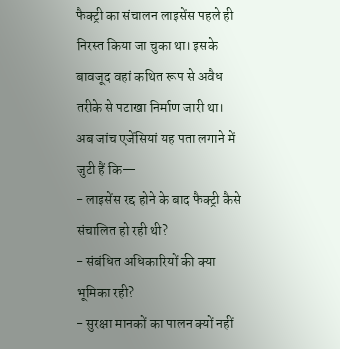फैक्ट्री का संचालन लाइसेंस पहले ही निरस्त किया जा चुका था। इसके बावजूद वहां कथित रूप से अवैध तरीके से पटाखा निर्माण जारी था।
अब जांच एजेंसियां यह पता लगाने में जुटी हैं कि—
- लाइसेंस रद्द होने के बाद फैक्ट्री कैसे संचालित हो रही थी?
- संबंधित अधिकारियों की क्या भूमिका रही?
- सुरक्षा मानकों का पालन क्यों नहीं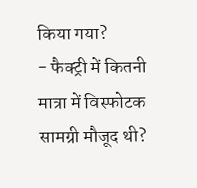किया गया?
- फैक्ट्री में कितनी मात्रा में विस्फोटक सामग्री मौजूद थी?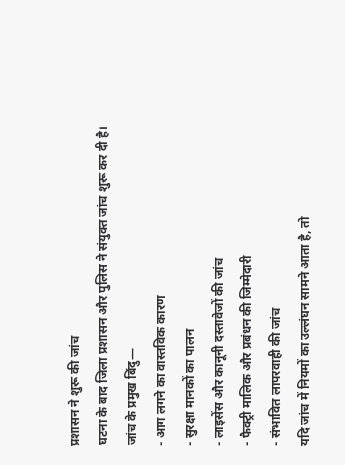प्रशासन ने शुरू की जांच
घटना के बाद जिला प्रशासन और पुलिस ने संयुक्त जांच शुरू कर दी है।
जांच के प्रमुख बिंदु—
- आग लगने का वास्तविक कारण
- सुरक्षा मानकों का पालन
- लाइसेंस और कानूनी दस्तावेजों की जांच
- फैक्ट्री मालिक और प्रबंधन की जिम्मेदारी
- संभावित लापरवाही की जांच
यदि जांच में नियमों का उल्लंघन सामने आता है, तो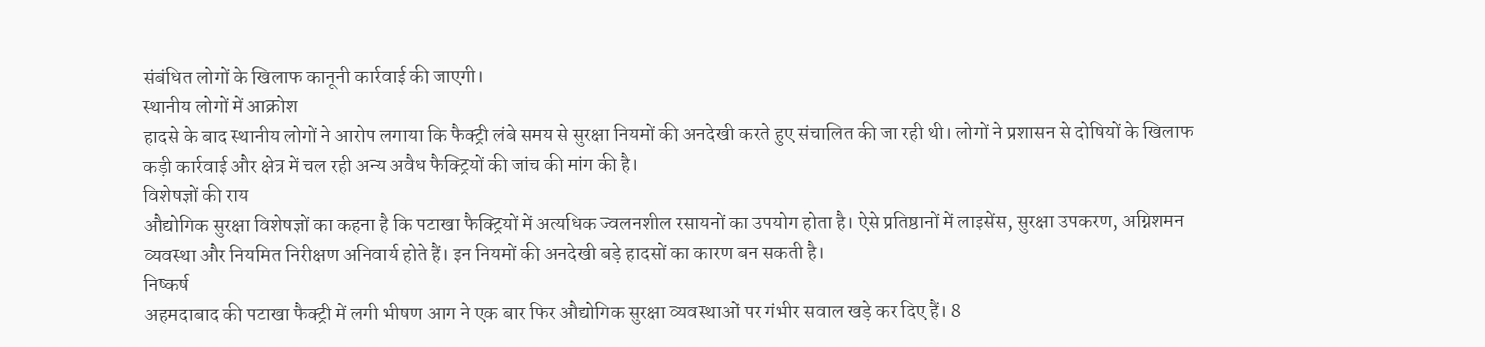संबंधित लोगों के खिलाफ कानूनी कार्रवाई की जाएगी।
स्थानीय लोगों में आक्रोश
हादसे के बाद स्थानीय लोगों ने आरोप लगाया कि फैक्ट्री लंबे समय से सुरक्षा नियमों की अनदेखी करते हुए संचालित की जा रही थी। लोगों ने प्रशासन से दोषियों के खिलाफ कड़ी कार्रवाई और क्षेत्र में चल रही अन्य अवैध फैक्ट्रियों की जांच की मांग की है।
विशेषज्ञों की राय
औद्योगिक सुरक्षा विशेषज्ञों का कहना है कि पटाखा फैक्ट्रियों में अत्यधिक ज्वलनशील रसायनों का उपयोग होता है। ऐसे प्रतिष्ठानों में लाइसेंस, सुरक्षा उपकरण, अग्निशमन व्यवस्था और नियमित निरीक्षण अनिवार्य होते हैं। इन नियमों की अनदेखी बड़े हादसों का कारण बन सकती है।
निष्कर्ष
अहमदाबाद की पटाखा फैक्ट्री में लगी भीषण आग ने एक बार फिर औद्योगिक सुरक्षा व्यवस्थाओं पर गंभीर सवाल खड़े कर दिए हैं। 8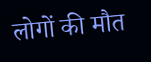लोगों की मौत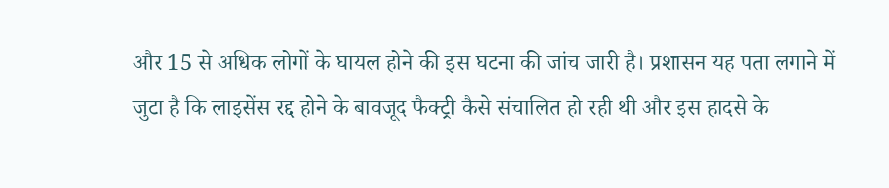और 15 से अधिक लोगों के घायल होने की इस घटना की जांच जारी है। प्रशासन यह पता लगाने में जुटा है कि लाइसेंस रद्द होने के बावजूद फैक्ट्री कैसे संचालित हो रही थी और इस हादसे के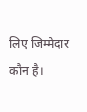लिए जिम्मेदार कौन है।